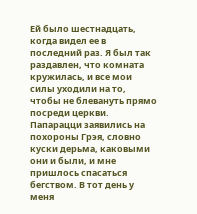Ей было шестнадцать, когда видел ее в последний раз. Я был так раздавлен, что комната кружилась, и все мои силы уходили на то, чтобы не блевануть прямо посреди церкви. Папарацци заявились на похороны Грэя, словно куски дерьма, каковыми они и были, и мне пришлось спасаться бегством. В тот день у меня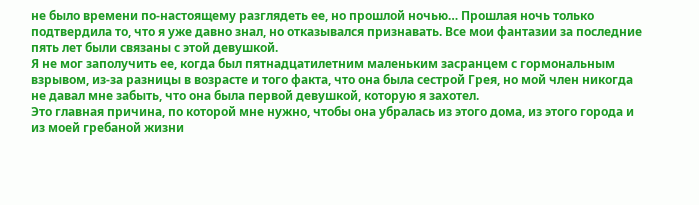не было времени по-настоящему разглядеть ее, но прошлой ночью… Прошлая ночь только подтвердила то, что я уже давно знал, но отказывался признавать. Все мои фантазии за последние пять лет были связаны с этой девушкой.
Я не мог заполучить ее, когда был пятнадцатилетним маленьким засранцем с гормональным взрывом, из-за разницы в возрасте и того факта, что она была сестрой Грея, но мой член никогда не давал мне забыть, что она была первой девушкой, которую я захотел.
Это главная причина, по которой мне нужно, чтобы она убралась из этого дома, из этого города и из моей гребаной жизни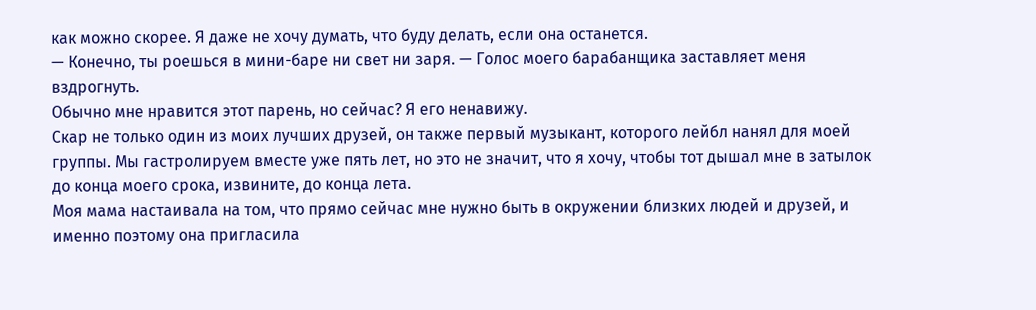как можно скорее. Я даже не хочу думать, что буду делать, если она останется.
— Конечно, ты роешься в мини-баре ни свет ни заря. — Голос моего барабанщика заставляет меня вздрогнуть.
Обычно мне нравится этот парень, но сейчас? Я его ненавижу.
Скар не только один из моих лучших друзей, он также первый музыкант, которого лейбл нанял для моей группы. Мы гастролируем вместе уже пять лет, но это не значит, что я хочу, чтобы тот дышал мне в затылок до конца моего срока, извините, до конца лета.
Моя мама настаивала на том, что прямо сейчас мне нужно быть в окружении близких людей и друзей, и именно поэтому она пригласила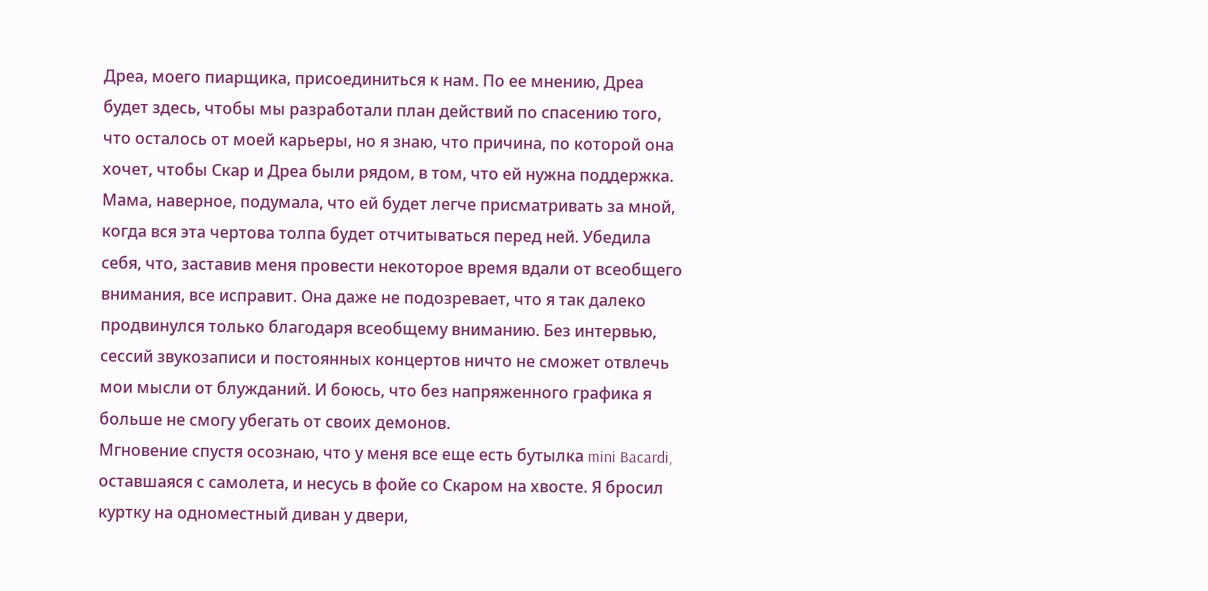Дреа, моего пиарщика, присоединиться к нам. По ее мнению, Дреа будет здесь, чтобы мы разработали план действий по спасению того, что осталось от моей карьеры, но я знаю, что причина, по которой она хочет, чтобы Скар и Дреа были рядом, в том, что ей нужна поддержка. Мама, наверное, подумала, что ей будет легче присматривать за мной, когда вся эта чертова толпа будет отчитываться перед ней. Убедила себя, что, заставив меня провести некоторое время вдали от всеобщего внимания, все исправит. Она даже не подозревает, что я так далеко продвинулся только благодаря всеобщему вниманию. Без интервью, сессий звукозаписи и постоянных концертов ничто не сможет отвлечь мои мысли от блужданий. И боюсь, что без напряженного графика я больше не смогу убегать от своих демонов.
Мгновение спустя осознаю, что у меня все еще есть бутылка mini Bacardi, оставшаяся с самолета, и несусь в фойе со Скаром на хвосте. Я бросил куртку на одноместный диван у двери,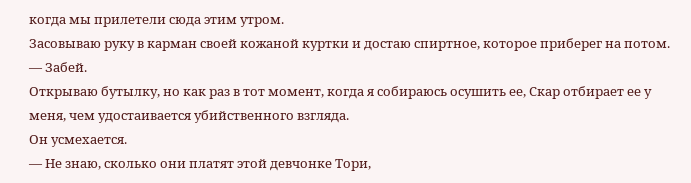когда мы прилетели сюда этим утром.
Засовываю руку в карман своей кожаной куртки и достаю спиртное, которое приберег на потом.
— Забей.
Открываю бутылку, но как раз в тот момент, когда я собираюсь осушить ее, Скар отбирает ее у меня, чем удостаивается убийственного взгляда.
Он усмехается.
— Не знаю, сколько они платят этой девчонке Тори,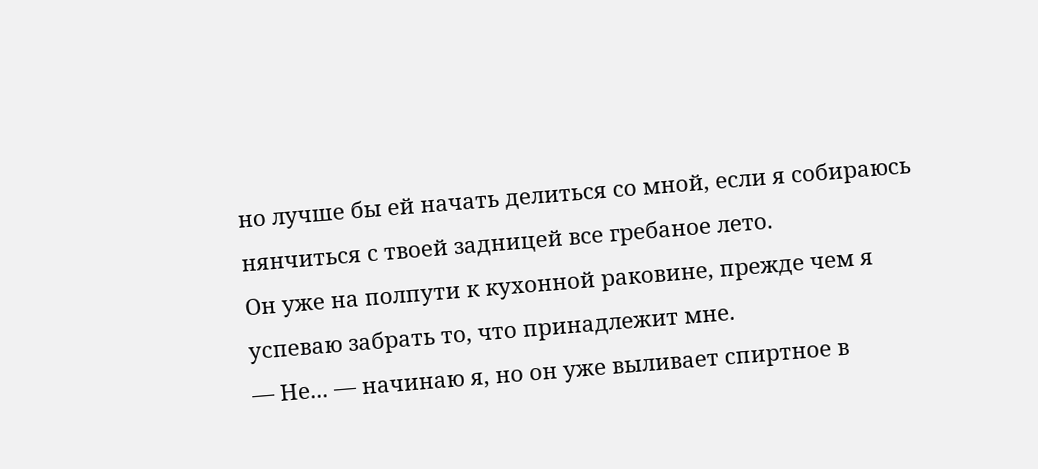но лучше бы ей начать делиться со мной, если я собираюсь нянчиться с твоей задницей все гребаное лето.
Он уже на полпути к кухонной раковине, прежде чем я успеваю забрать то, что принадлежит мне.
— Не... — начинаю я, но он уже выливает спиртное в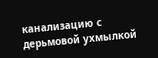канализацию с дерьмовой ухмылкой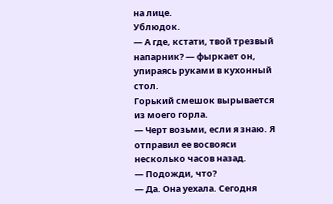на лице.
Ублюдок.
— А где, кстати, твой трезвый напарник? — фыркает он, упираясь руками в кухонный стол.
Горький смешок вырывается из моего горла.
— Черт возьми, если я знаю. Я отправил ее восвояси несколько часов назад.
— Подожди, что?
— Да. Она уехала. Сегодня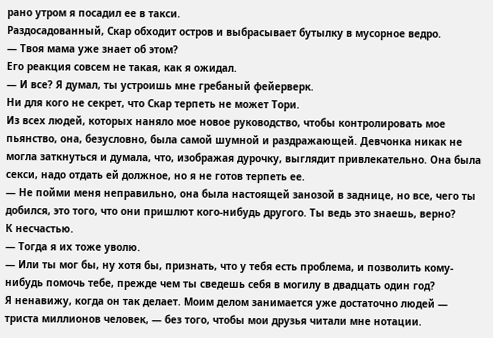рано утром я посадил ее в такси.
Раздосадованный, Скар обходит остров и выбрасывает бутылку в мусорное ведро.
— Твоя мама уже знает об этом?
Его реакция совсем не такая, как я ожидал.
— И все? Я думал, ты устроишь мне гребаный фейерверк.
Ни для кого не секрет, что Скар терпеть не может Тори.
Из всех людей, которых наняло мое новое руководство, чтобы контролировать мое пьянство, она, безусловно, была самой шумной и раздражающей. Девчонка никак не могла заткнуться и думала, что, изображая дурочку, выглядит привлекательно. Она была секси, надо отдать ей должное, но я не готов терпеть ее.
— Не пойми меня неправильно, она была настоящей занозой в заднице, но все, чего ты добился, это того, что они пришлют кого-нибудь другого. Ты ведь это знаешь, верно?
К несчастью.
— Тогда я их тоже уволю.
— Или ты мог бы, ну хотя бы, признать, что у тебя есть проблема, и позволить кому-нибудь помочь тебе, прежде чем ты сведешь себя в могилу в двадцать один год?
Я ненавижу, когда он так делает. Моим делом занимается уже достаточно людей — триста миллионов человек, — без того, чтобы мои друзья читали мне нотации.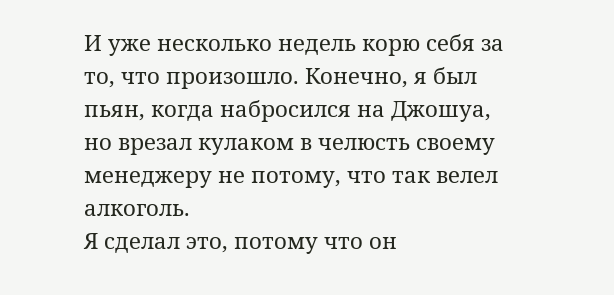И уже несколько недель корю себя за то, что произошло. Конечно, я был пьян, когда набросился на Джошуа, но врезал кулаком в челюсть своему менеджеру не потому, что так велел алкоголь.
Я сделал это, потому что он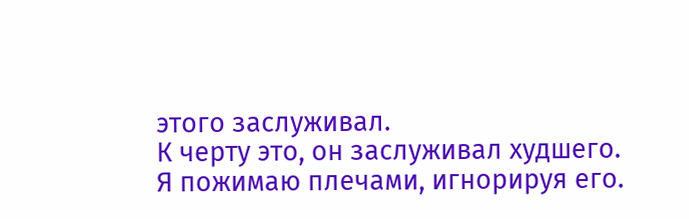этого заслуживал.
К черту это, он заслуживал худшего.
Я пожимаю плечами, игнорируя его.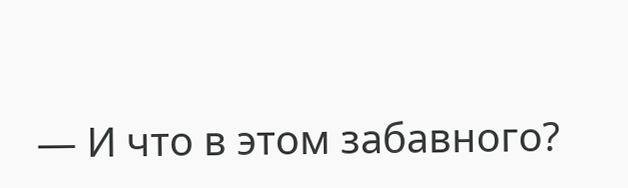— И что в этом забавного?